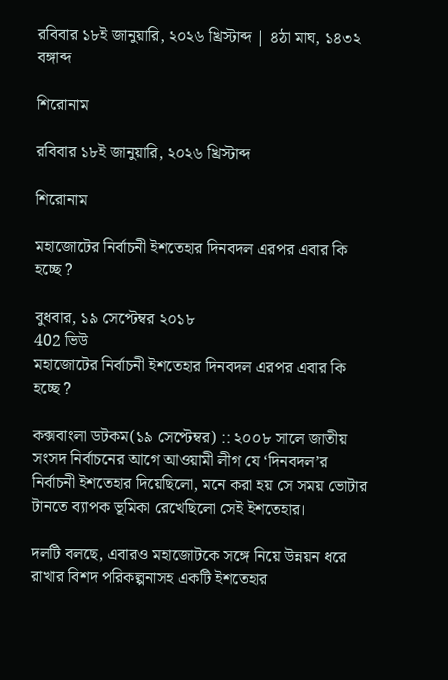রবিবার ১৮ই জানুয়ারি, ২০২৬ খ্রিস্টাব্দ | ৪ঠা মাঘ, ১৪৩২ বঙ্গাব্দ

শিরোনাম

রবিবার ১৮ই জানুয়ারি, ২০২৬ খ্রিস্টাব্দ

শিরোনাম

মহাজোটের নির্বাচনী ইশতেহার দিনবদল এরপর এবার কি হচ্ছে ?

বুধবার, ১৯ সেপ্টেম্বর ২০১৮
402 ভিউ
মহাজোটের নির্বাচনী ইশতেহার দিনবদল এরপর এবার কি হচ্ছে ?

কক্সবাংলা ডটকম(১৯ সেপ্টেম্বর) :: ২০০৮ সালে জাতীয় সংসদ নির্বাচনের আগে আওয়ামী লীগ যে ‘দিনবদল’র নির্বাচনী ইশতেহার দিয়েছিলো, মনে করা হয় সে সময় ভোটার টানতে ব্যাপক ভূমিকা রেখেছিলো সেই ইশতেহার।

দলটি বলছে, এবারও মহাজোটকে সঙ্গে নিয়ে উন্নয়ন ধরে রাখার বিশদ পরিকল্পনাসহ একটি ইশতেহার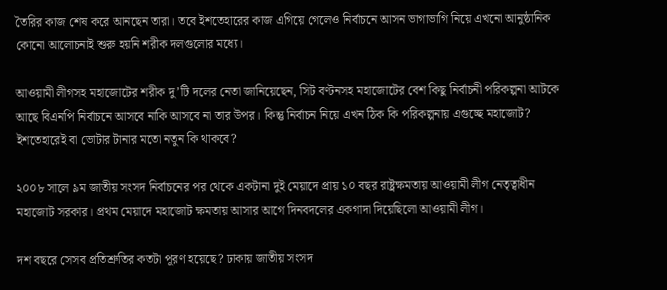তৈরির কাজ শেষ করে আনছেন তারা। তবে ইশতেহারের কাজ এগিয়ে গেলেও নির্বাচনে আসন ভাগাভাগি নিয়ে এখনো আনুষ্ঠানিক কোনো আলোচনাই শুরু হয়নি শরীক দলগুলোর মধ্যে।

আওয়ামী লীগসহ মহাজোটের শরীক দু’টি দলের নেতা জানিয়েছেন, সিট বণ্টনসহ মহাজোটের বেশ কিছু নির্বাচনী পরিকল্পনা আটকে আছে বিএনপি নির্বাচনে আসবে নাকি আসবে না তার উপর। কিন্তু নির্বাচন নিয়ে এখন ঠিক কি পরিকল্পনায় এগুচ্ছে মহাজোট? ইশতেহারেই বা ভোটার টানার মতো নতুন কি থাকবে?

২০০৮ সালে ৯ম জাতীয় সংসদ নির্বাচনের পর থেকে একটানা দুই মেয়াদে প্রায় ১০ বছর রাষ্ট্রক্ষমতায় আওয়ামী লীগ নেতৃত্বাধীন মহাজোট সরকার। প্রথম মেয়াদে মহাজোট ক্ষমতায় আসার আগে দিনবদলের একগাদা দিয়েছিলো আওয়ামী লীগ।

দশ বছরে সেসব প্রতিশ্রুতির কতটা পূরণ হয়েছে? ঢাকায় জাতীয় সংসদ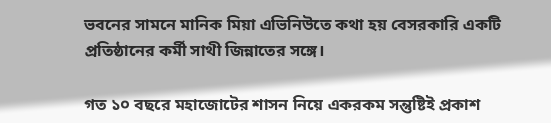ভবনের সামনে মানিক মিয়া এভিনিউতে কথা হয় বেসরকারি একটি প্রতিষ্ঠানের কর্মী সাথী জিন্নাতের সঙ্গে।

গত ১০ বছরে মহাজোটের শাসন নিয়ে একরকম সন্তুষ্টিই প্রকাশ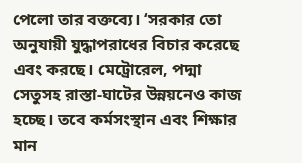পেলো তার বক্তব্যে। ‘সরকার তো অনুযায়ী যুদ্ধাপরাধের বিচার করেছে এবং করছে। মেট্রোরেল, পদ্মা সেতুসহ রাস্তা-ঘাটের উন্নয়নেও কাজ হচ্ছে। তবে কর্মসংস্থান এবং শিক্ষার মান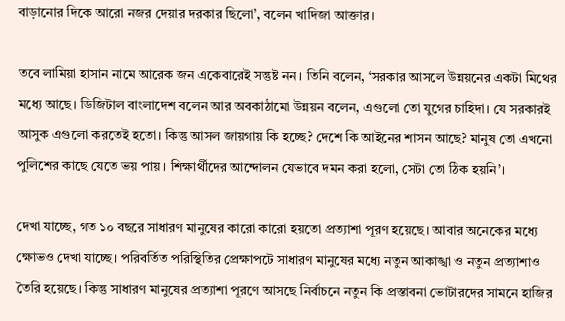বাড়ানোর দিকে আরো নজর দেয়ার দরকার ছিলো’, বলেন খাদিজা আক্তার।

তবে লামিয়া হাসান নামে আরেক জন একেবারেই সন্তুষ্ট নন। তিনি বলেন, ‘সরকার আসলে উন্নয়নের একটা মিথের মধ্যে আছে। ডিজিটাল বাংলাদেশ বলেন আর অবকাঠামো উন্নয়ন বলেন, এগুলো তো যুগের চাহিদা। যে সরকারই আসুক এগুলো করতেই হতো। কিন্তু আসল জায়গায় কি হচ্ছে? দেশে কি আইনের শাসন আছে? মানুষ তো এখনো পুলিশের কাছে যেতে ভয় পায়। শিক্ষার্থীদের আন্দোলন যেভাবে দমন করা হলো, সেটা তো ঠিক হয়নি’।

দেখা যাচ্ছে, গত ১০ বছরে সাধারণ মানুষের কারো কারো হয়তো প্রত্যাশা পূরণ হয়েছে। আবার অনেকের মধ্যে ক্ষোভও দেখা যাচ্ছে। পরিবর্তিত পরিস্থিতির প্রেক্ষাপটে সাধারণ মানুষের মধ্যে নতুন আকাঙ্খা ও নতুন প্রত্যাশাও তৈরি হয়েছে। কিন্তু সাধারণ মানুষের প্রত্যাশা পূরণে আসছে নির্বাচনে নতুন কি প্রস্তাবনা ভোটারদের সামনে হাজির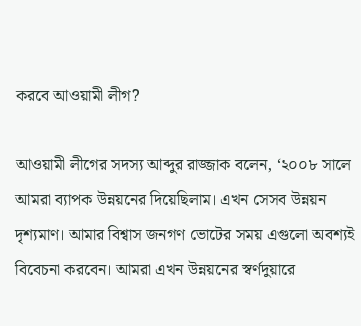করবে আওয়ামী লীগ?

আওয়ামী লীগের সদস্য আব্দুর রাজ্জাক বলেন, ‘২০০৮ সালে আমরা ব্যাপক উন্নয়নের দিয়েছিলাম। এখন সেসব উন্নয়ন দৃশ্যমাণ। আমার বিশ্বাস জনগণ ভোটের সময় এগুলো অবশ্যই বিবেচনা করবেন। আমরা এখন উন্নয়নের স্বর্ণদুয়ারে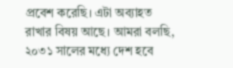প্রবেশ করেছি। এটা অব্যাহত রাখার বিষয় আছে। আমরা বলছি, ২০৩১ সালের মধ্যে দেশ হবে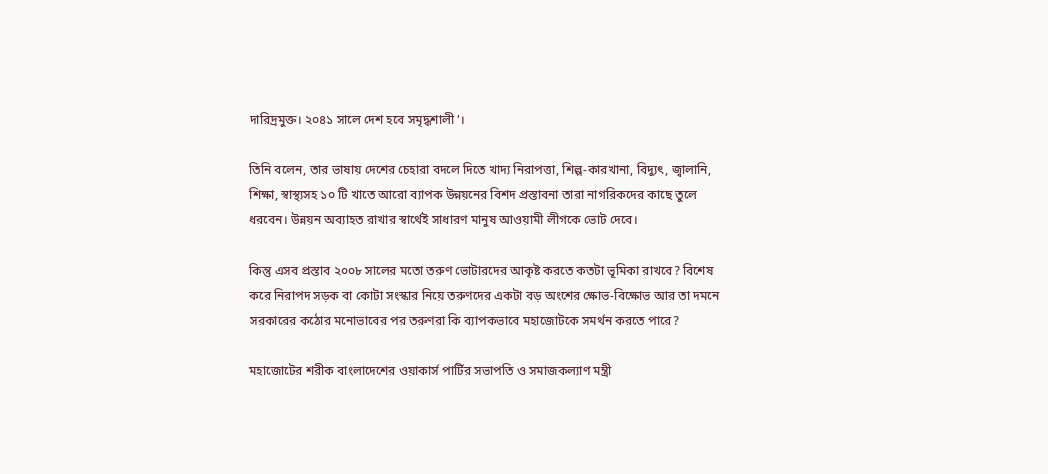দারিদ্রমুক্ত। ২০৪১ সালে দেশ হবে সমৃদ্ধশালী’।

তিনি বলেন, তার ভাষায় দেশের চেহারা বদলে দিতে খাদ্য নিরাপত্তা, শিল্প-কারখানা, বিদ্যুৎ, জ্বালানি, শিক্ষা, স্বাস্থ্যসহ ১০ টি খাতে আরো ব্যাপক উন্নয়নের বিশদ প্রস্তাবনা তারা নাগরিকদের কাছে তুলে ধরবেন। উন্নয়ন অব্যাহত রাখার স্বার্থেই সাধারণ মানুষ আওয়ামী লীগকে ভোট দেবে।

কিন্তু এসব প্রস্তাব ২০০৮ সালের মতো তরুণ ভোটারদের আকৃষ্ট করতে কতটা ভূমিকা রাখবে? বিশেষ করে নিরাপদ সড়ক বা কোটা সংস্কার নিয়ে তরুণদের একটা বড় অংশের ক্ষোভ-বিক্ষোভ আর তা দমনে সরকারের কঠোর মনোভাবের পর তরুণরা কি ব্যাপকভাবে মহাজোটকে সমর্থন করতে পারে?

মহাজোটের শরীক বাংলাদেশের ওয়াকার্স পার্টির সভাপতি ও সমাজকল্যাণ মন্ত্রী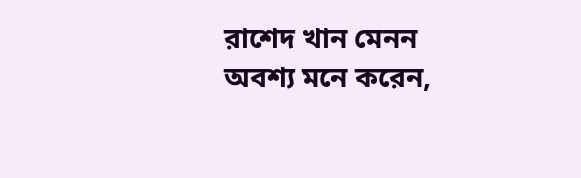রাশেদ খান মেনন অবশ্য মনে করেন,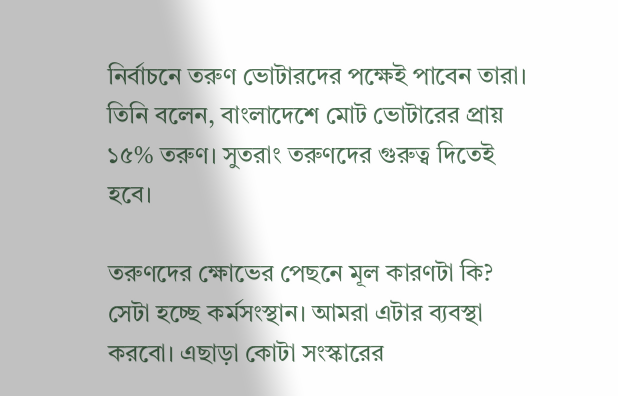নির্বাচনে তরুণ ভোটারদের পক্ষেই পাবেন তারা। তিনি বলেন, বাংলাদেশে মোট ভোটারের প্রায় ১৫% তরুণ। সুতরাং তরুণদের গুরুত্ব দিতেই হবে।

তরুণদের ক্ষোভের পেছনে মূল কারণটা কি? সেটা হচ্ছে কর্মসংস্থান। আমরা এটার ব্যবস্থা করবো। এছাড়া কোটা সংস্কারের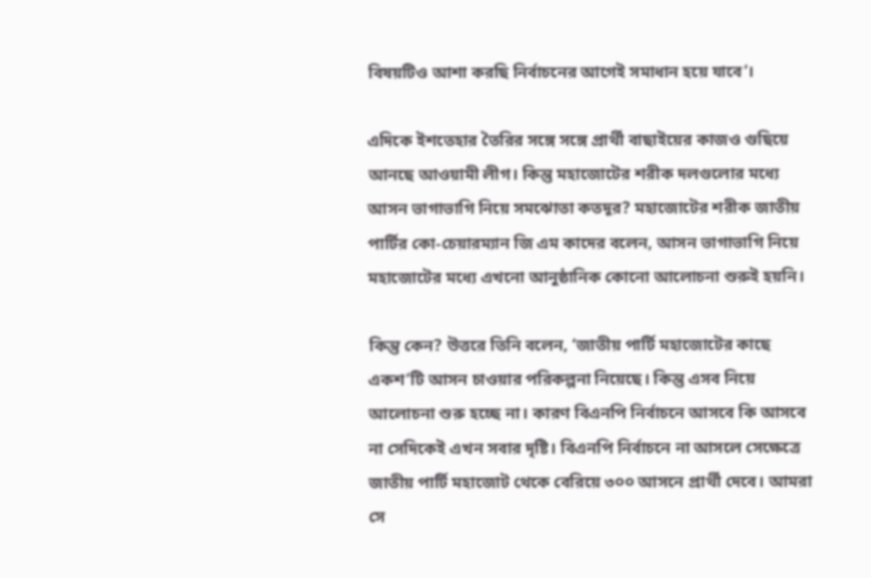বিষয়টিও আশা করছি নির্বাচনের আগেই সমাধান হয়ে যাবে’।

এদিকে ইশতেহার তৈরির সঙ্গে সঙ্গে প্রার্থী বাছাইয়ের কাজও গুছিয়ে আনছে আওয়ামী লীগ। কিন্তু মহাজোটের শরীক দলগুলোর মধ্যে আসন ভাগাভাগি নিয়ে সমঝোতা কতদূর? মহাজোটের শরীক জাতীয় পার্টির কো-চেয়ারম্যান জি এম কাদের বলেন, আসন ভাগাভাগি নিয়ে মহাজোটের মধ্যে এখনো আনুষ্ঠানিক কোনো আলোচনা শুরুই হয়নি।

কিন্তু কেন? উত্তরে তিনি বলেন, ‘জাতীয় পার্টি মহাজোটের কাছে একশ’টি আসন চাওয়ার পরিকল্পনা নিয়েছে। কিন্তু এসব নিয়ে আলোচনা শুরু হচ্ছে না। কারণ বিএনপি নির্বাচনে আসবে কি আসবে না সেদিকেই এখন সবার দৃষ্টি। বিএনপি নির্বাচনে না আসলে সেক্ষেত্রে জাতীয় পার্টি মহাজোট থেকে বেরিয়ে ৩০০ আসনে প্রার্থী দেবে। আমরা সে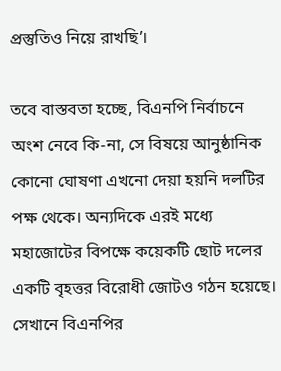প্রস্তুতিও নিয়ে রাখছি’।

তবে বাস্তবতা হচ্ছে, বিএনপি নির্বাচনে অংশ নেবে কি-না, সে বিষয়ে আনুষ্ঠানিক কোনো ঘোষণা এখনো দেয়া হয়নি দলটির পক্ষ থেকে। অন্যদিকে এরই মধ্যে মহাজোটের বিপক্ষে কয়েকটি ছোট দলের একটি বৃহত্তর বিরোধী জোটও গঠন হয়েছে। সেখানে বিএনপির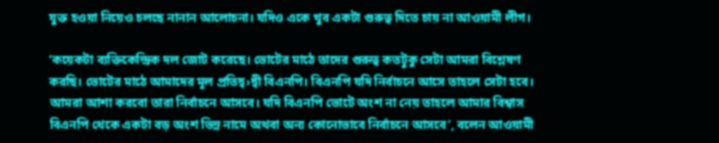যুক্ত হওয়া নিয়েও চলছে নানান আলোচনা। যদিও একে খুব একটা গুরুত্ব দিতে চায় না আওয়ামী লীগ।

‘কয়েকটা ব্যক্তিকেন্দ্রিক দল জোট করেছে। ভোটের মাঠে তাদের গুরুত্ব কতটুকু সেটা আমরা বিশ্লেষণ করছি। ভোটের মাঠে আমাদের মূল প্রতিদ্ব›দ্বী বিএনপি। বিএনপি যদি নির্বাচনে আসে তাহলে সেটা হবে। আমরা আশা করবো তারা নির্বাচনে আসবে। যদি বিএনপি ভোটে অংশ না নেয় তাহলে আমার বিশ্বাস বিএনপি থেকে একটা বড় অংশ ভিন্ন নামে অথবা অন্য কোনোভাবে নির্বাচনে আসবে’, বলেন আওয়ামী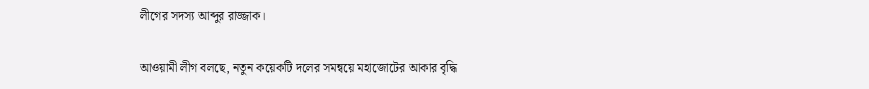লীগের সদস্য আব্দুর রাজ্জাক।

আওয়ামী লীগ বলছে, নতুন কয়েকটি দলের সমন্বয়ে মহাজোটের আকার বৃদ্ধি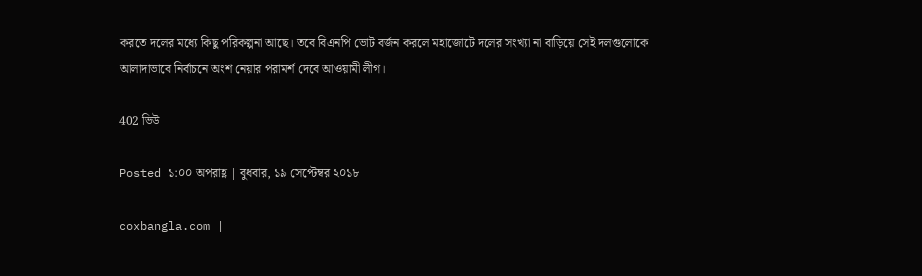করতে দলের মধ্যে কিছু পরিকল্পনা আছে। তবে বিএনপি ভোট বর্জন করলে মহাজোটে দলের সংখ্যা না বাড়িয়ে সেই দলগুলোকে আলাদাভাবে নির্বাচনে অংশ নেয়ার পরামর্শ দেবে আওয়ামী লীগ।

402 ভিউ

Posted ১:০০ অপরাহ্ণ | বুধবার, ১৯ সেপ্টেম্বর ২০১৮

coxbangla.com |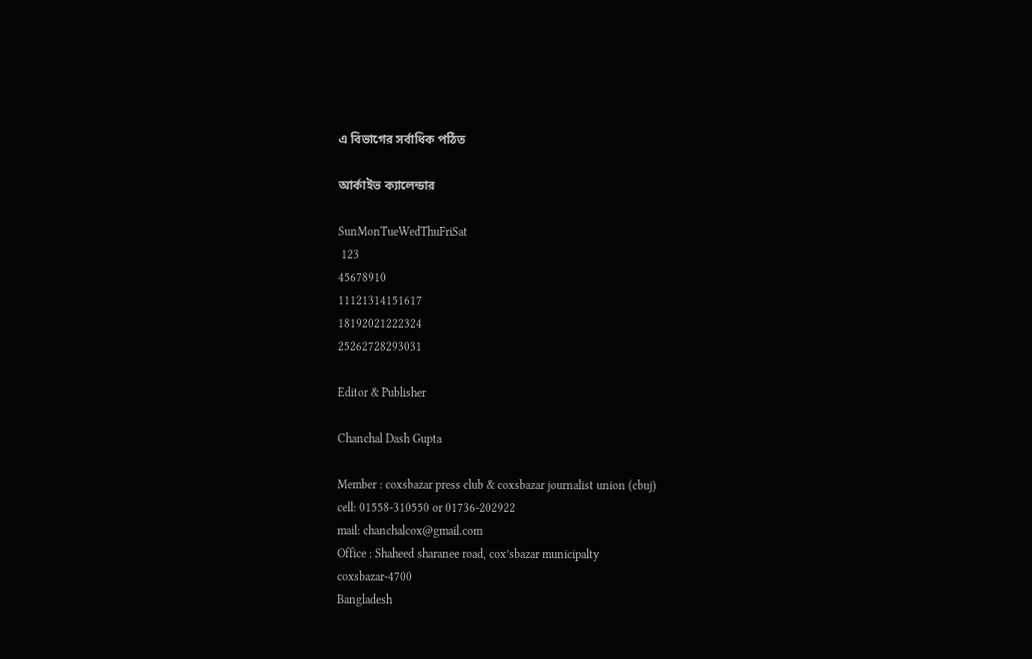এ বিভাগের সর্বাধিক পঠিত

আর্কাইভ ক্যালেন্ডার

SunMonTueWedThuFriSat
 123
45678910
11121314151617
18192021222324
25262728293031

Editor & Publisher

Chanchal Dash Gupta

Member : coxsbazar press club & coxsbazar journalist union (cbuj)
cell: 01558-310550 or 01736-202922
mail: chanchalcox@gmail.com
Office : Shaheed sharanee road, cox’sbazar municipalty
coxsbazar-4700
Bangladesh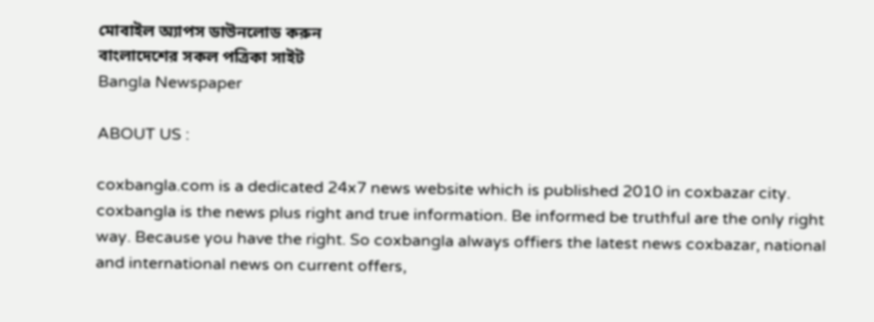মোবাইল অ্যাপস ডাউনলোড করুন
বাংলাদেশের সকল পত্রিকা সাইট
Bangla Newspaper

ABOUT US :

coxbangla.com is a dedicated 24x7 news website which is published 2010 in coxbazar city. coxbangla is the news plus right and true information. Be informed be truthful are the only right way. Because you have the right. So coxbangla always offiers the latest news coxbazar, national and international news on current offers,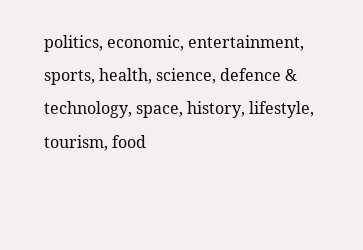politics, economic, entertainment, sports, health, science, defence & technology, space, history, lifestyle, tourism, food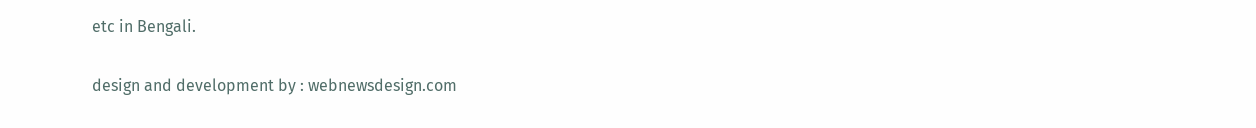etc in Bengali.

design and development by : webnewsdesign.com